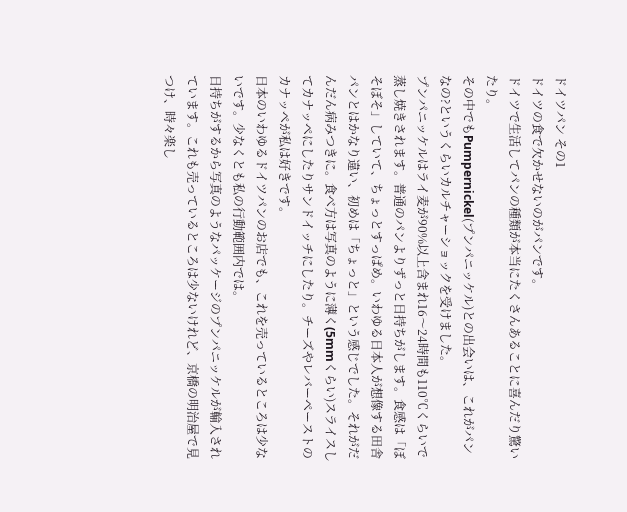ドイツパン その1
ドイツの食で欠かせないのがパンです。
ドイツで生活してパンの種類が本当にたくさんあることに喜んだり驚いたり。
その中でもPumpernickel(プンパニッケル)との出会いは、これがパンなの?というくらいカルチャーショックを受けました。
プンパニッケルはライ麦が90%以上含まれ16〜24時間も110℃くらいで蒸し焼きされます。普通のパンよりずっと日持ちがします。食感は「ぼそぼそ」していて、ちょっとすっぱめ。いわゆる日本人が想像する田舎パンとはかなり違い、初めは「ちょっと」という感じでした。それがだんだん病みつきに。食べ方は写真のように薄く(5mmくらい)スライスしてカナッペにしたりサンドイッチにしたり。チーズやレバーペーストのカナッペが私は好きです。
日本のいわゆるドイツパンのお店でも、これを売っているところは少ないです。少なくとも私の行動範囲内では。
日持ちがするから写真のようなパッケージのプンパニッケルが輸入されています。これも売っているところは少ないけれど、京橋の明治屋で見つけ、時々楽し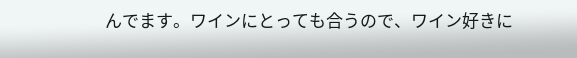んでます。ワインにとっても合うので、ワイン好きに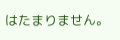はたまりません。